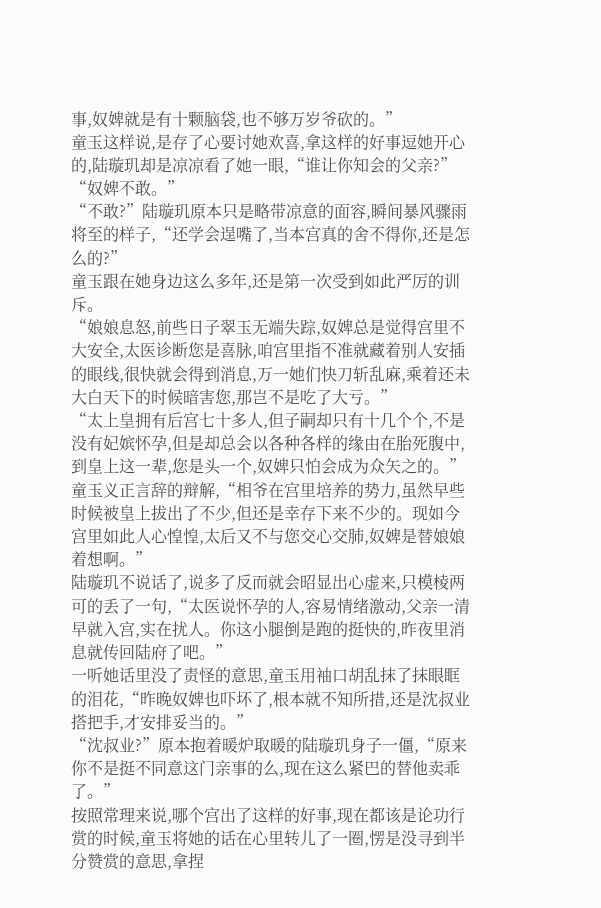事,奴婢就是有十颗脑袋,也不够万岁爷砍的。”
童玉这样说,是存了心要讨她欢喜,拿这样的好事逗她开心的,陆璇玑却是凉凉看了她一眼,“谁让你知会的父亲?”
“奴婢不敢。”
“不敢?”陆璇玑原本只是略带凉意的面容,瞬间暴风骤雨将至的样子,“还学会逞嘴了,当本宫真的舍不得你,还是怎么的?”
童玉跟在她身边这么多年,还是第一次受到如此严厉的训斥。
“娘娘息怒,前些日子翠玉无端失踪,奴婢总是觉得宫里不大安全,太医诊断您是喜脉,咱宫里指不准就藏着别人安插的眼线,很快就会得到消息,万一她们快刀斩乱麻,乘着还未大白天下的时候暗害您,那岂不是吃了大亏。”
“太上皇拥有后宫七十多人,但子嗣却只有十几个个,不是没有妃嫔怀孕,但是却总会以各种各样的缘由在胎死腹中,到皇上这一辈,您是头一个,奴婢只怕会成为众矢之的。”
童玉义正言辞的辩解,“相爷在宫里培养的势力,虽然早些时候被皇上拔出了不少,但还是幸存下来不少的。现如今宫里如此人心惶惶,太后又不与您交心交肺,奴婢是替娘娘着想啊。”
陆璇玑不说话了,说多了反而就会昭显出心虚来,只模棱两可的丢了一句,“太医说怀孕的人,容易情绪激动,父亲一清早就入宫,实在扰人。你这小腿倒是跑的挺快的,昨夜里消息就传回陆府了吧。”
一听她话里没了责怪的意思,童玉用袖口胡乱抹了抹眼眶的泪花,“昨晚奴婢也吓坏了,根本就不知所措,还是沈叔业搭把手,才安排妥当的。”
“沈叔业?”原本抱着暖炉取暖的陆璇玑身子一僵,“原来你不是挺不同意这门亲事的么,现在这么紧巴的替他卖乖了。”
按照常理来说,哪个宫出了这样的好事,现在都该是论功行赏的时候,童玉将她的话在心里转儿了一圈,愣是没寻到半分赞赏的意思,拿捏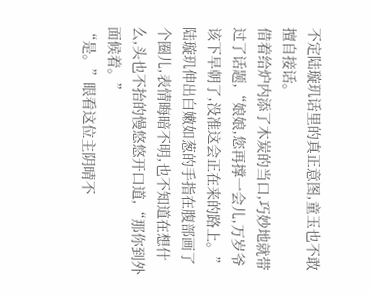不定陆璇玑话里的真正意图,童玉也不敢擅自接话。
借着给炉内添了木炭的当口,巧妙地就带过了话题,“娘娘,您再撑一会儿,万岁爷该下早朝了,没准这会正在来的路上。”
陆璇玑伸出白嫩如葱的手指在腹部画了个圈儿,表情晦暗不明,也不知道在想什么,头也不抬的慢悠悠开口道,“那你到外面候着。”
“是。”眼看这位主阴晴不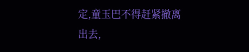定,童玉巴不得赶紧撤离出去,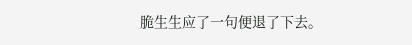脆生生应了一句便退了下去。